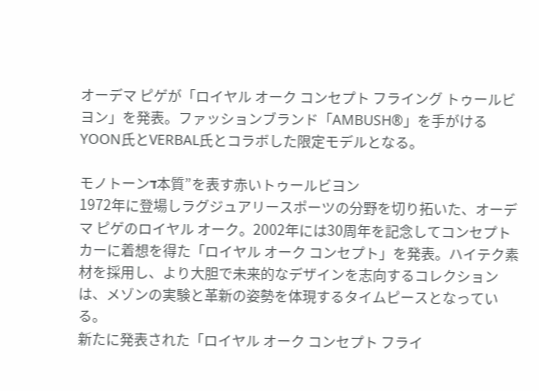オーデマ ピゲが「ロイヤル オーク コンセプト フライング トゥールビヨン」を発表。ファッションブランド「AMBUSH®」を手がけるYOON氏とVERBAL氏とコラボした限定モデルとなる。

モノトーンד本質”を表す赤いトゥールビヨン
1972年に登場しラグジュアリースポーツの分野を切り拓いた、オーデマ ピゲのロイヤル オーク。2002年には30周年を記念してコンセプトカーに着想を得た「ロイヤル オーク コンセプト」を発表。ハイテク素材を採用し、より大胆で未来的なデザインを志向するコレクションは、メゾンの実験と革新の姿勢を体現するタイムピースとなっている。
新たに発表された「ロイヤル オーク コンセプト フライ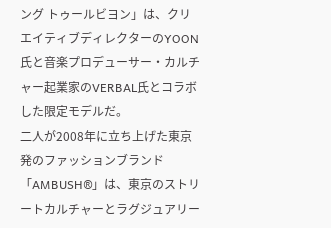ング トゥールビヨン」は、クリエイティブディレクターのYOON氏と音楽プロデューサー・カルチャー起業家のVERBAL氏とコラボした限定モデルだ。
二人が2008年に立ち上げた東京発のファッションブランド「AMBUSH®」は、東京のストリートカルチャーとラグジュアリー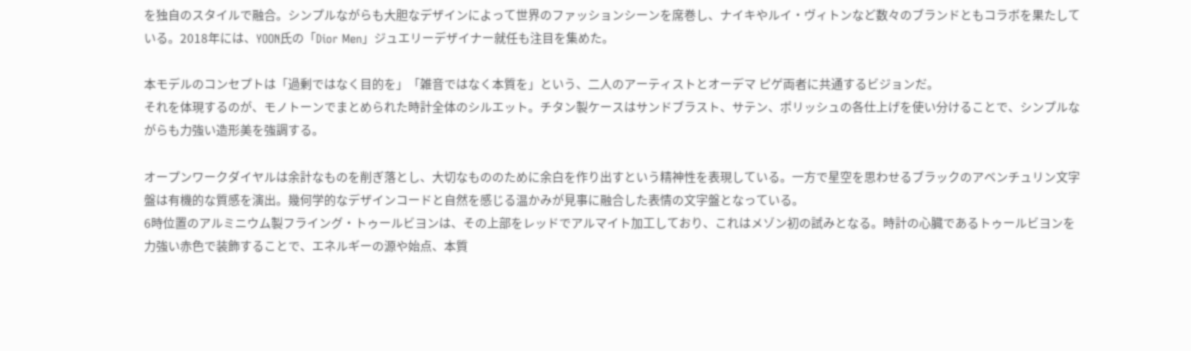を独自のスタイルで融合。シンプルながらも大胆なデザインによって世界のファッションシーンを席巻し、ナイキやルイ・ヴィトンなど数々のブランドともコラボを果たしている。2018年には、YOON氏の「Dior Men」ジュエリーデザイナー就任も注目を集めた。

本モデルのコンセプトは「過剰ではなく目的を」「雑音ではなく本質を」という、二人のアーティストとオーデマ ピゲ両者に共通するビジョンだ。
それを体現するのが、モノトーンでまとめられた時計全体のシルエット。チタン製ケースはサンドブラスト、サテン、ポリッシュの各仕上げを使い分けることで、シンプルながらも力強い造形美を強調する。

オープンワークダイヤルは余計なものを削ぎ落とし、大切なもののために余白を作り出すという精神性を表現している。一方で星空を思わせるブラックのアベンチュリン文字盤は有機的な質感を演出。幾何学的なデザインコードと自然を感じる温かみが見事に融合した表情の文字盤となっている。
6時位置のアルミニウム製フライング・トゥールビヨンは、その上部をレッドでアルマイト加工しており、これはメゾン初の試みとなる。時計の心臓であるトゥールビヨンを力強い赤色で装飾することで、エネルギーの源や始点、本質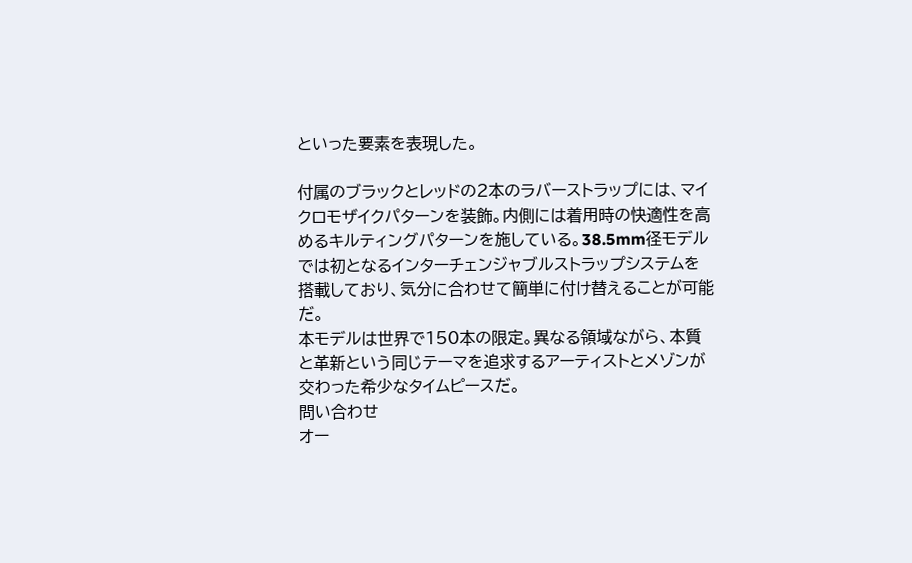といった要素を表現した。

付属のブラックとレッドの2本のラバーストラップには、マイクロモザイクパターンを装飾。内側には着用時の快適性を高めるキルティングパターンを施している。38.5mm径モデルでは初となるインターチェンジャブルストラップシステムを搭載しており、気分に合わせて簡単に付け替えることが可能だ。
本モデルは世界で150本の限定。異なる領域ながら、本質と革新という同じテーマを追求するアーティストとメゾンが交わった希少なタイムピースだ。
問い合わせ
オー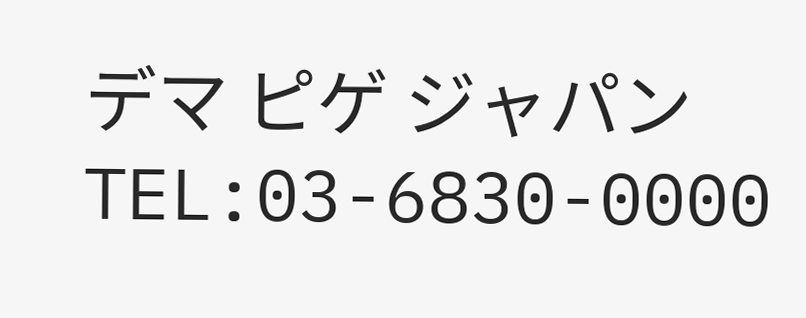デマ ピゲ ジャパン TEL:03-6830-0000